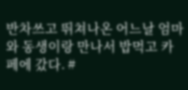반차쓰고 뛰쳐나온 어느날 엄마와 동생이랑 만나서 밥먹고 카페에 갔다. #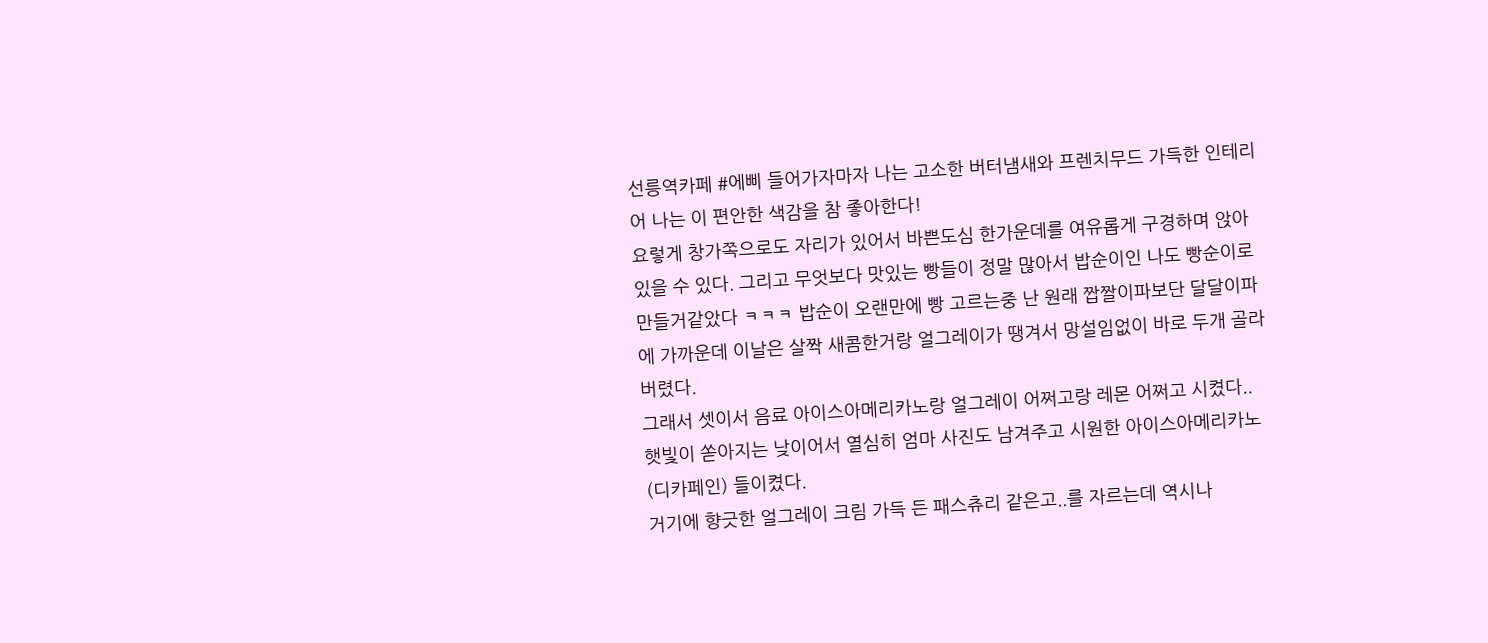선릉역카페 #에삐 들어가자마자 나는 고소한 버터냄새와 프렌치무드 가득한 인테리어 나는 이 편안한 색감을 참 좋아한다!
요렇게 창가쪽으로도 자리가 있어서 바쁜도심 한가운데를 여유롭게 구경하며 앉아있을 수 있다. 그리고 무엇보다 맛있는 빵들이 정말 많아서 밥순이인 나도 빵순이로 만들거같았다 ㅋㅋㅋ 밥순이 오랜만에 빵 고르는중 난 원래 짭짤이파보단 달달이파에 가까운데 이날은 살짝 새콤한거랑 얼그레이가 땡겨서 망설임없이 바로 두개 골라버렸다.
그래서 셋이서 음료 아이스아메리카노랑 얼그레이 어쩌고랑 레몬 어쩌고 시켰다.. 햇빛이 쏟아지는 낮이어서 열심히 엄마 사진도 남겨주고 시원한 아이스아메리카노(디카페인) 들이켰다.
거기에 향긋한 얼그레이 크림 가득 든 패스츄리 같은고..를 자르는데 역시나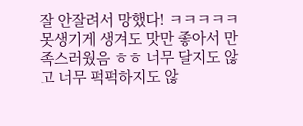잘 안잘려서 망했다! ㅋㅋㅋㅋㅋ 못생기게 생겨도 맛만 좋아서 만족스러웠음 ㅎㅎ 너무 달지도 않고 너무 퍽퍽하지도 않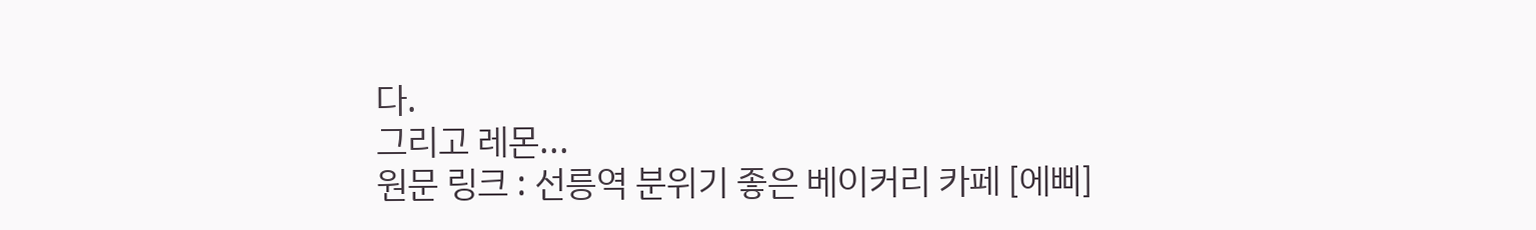다.
그리고 레몬...
원문 링크 : 선릉역 분위기 좋은 베이커리 카페 [에삐]